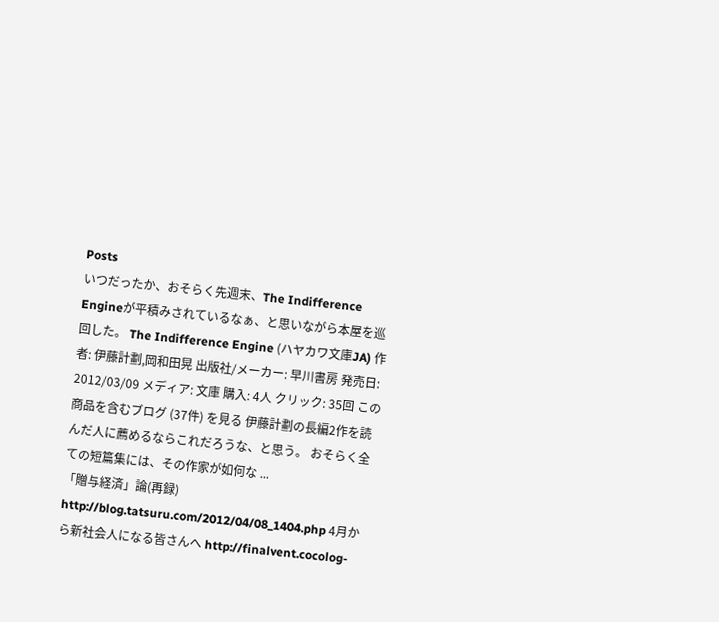Posts
いつだったか、おそらく先週末、The Indifference Engineが平積みされているなぁ、と思いながら本屋を巡回した。 The Indifference Engine (ハヤカワ文庫JA) 作者: 伊藤計劃,岡和田晃 出版社/メーカー: 早川書房 発売日: 2012/03/09 メディア: 文庫 購入: 4人 クリック: 35回 この商品を含むブログ (37件) を見る 伊藤計劃の長編2作を読んだ人に薦めるならこれだろうな、と思う。 おそらく全ての短篇集には、その作家が如何な ...
「贈与経済」論(再録) http://blog.tatsuru.com/2012/04/08_1404.php 4月から新社会人になる皆さんへ http://finalvent.cocolog-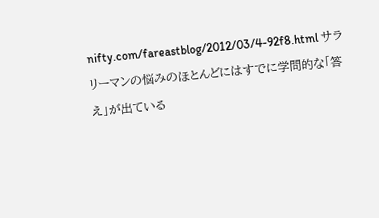nifty.com/fareastblog/2012/03/4-92f8.html サラリーマンの悩みのほとんどにはすでに学問的な「答え」が出ている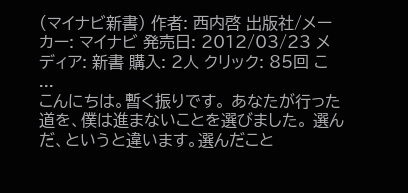(マイナビ新書) 作者: 西内啓 出版社/メーカー: マイナビ 発売日: 2012/03/23 メディア: 新書 購入: 2人 クリック: 85回 こ ...
こんにちは。暫く振りです。 あなたが行った道を、僕は進まないことを選びました。 選んだ、というと違います。選んだこと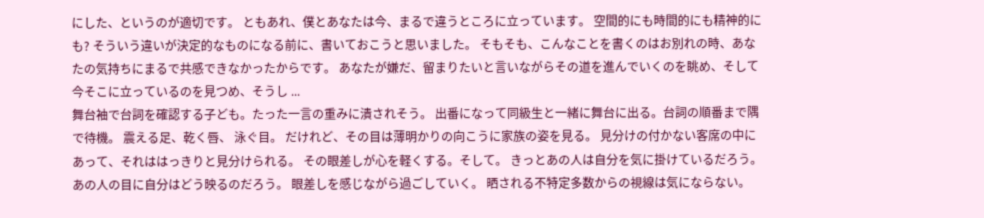にした、というのが適切です。 ともあれ、僕とあなたは今、まるで違うところに立っています。 空間的にも時間的にも精神的にも? そういう違いが決定的なものになる前に、書いておこうと思いました。 そもそも、こんなことを書くのはお別れの時、あなたの気持ちにまるで共感できなかったからです。 あなたが嫌だ、留まりたいと言いながらその道を進んでいくのを眺め、そして今そこに立っているのを見つめ、そうし ...
舞台袖で台詞を確認する子ども。たった一言の重みに潰されそう。 出番になって同級生と一緒に舞台に出る。台詞の順番まで隅で待機。 震える足、乾く唇、 泳ぐ目。 だけれど、その目は薄明かりの向こうに家族の姿を見る。 見分けの付かない客席の中にあって、それははっきりと見分けられる。 その眼差しが心を軽くする。そして。 きっとあの人は自分を気に掛けているだろう。 あの人の目に自分はどう映るのだろう。 眼差しを感じながら過ごしていく。 晒される不特定多数からの視線は気にならない。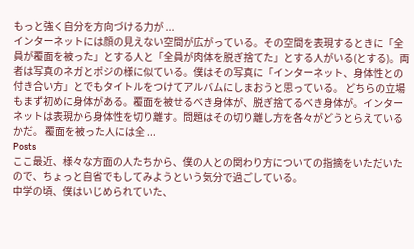もっと強く自分を方向づける力が ...
インターネットには顔の見えない空間が広がっている。その空間を表現するときに「全員が覆面を被った」とする人と「全員が肉体を脱ぎ捨てた」とする人がいる(とする)。両者は写真のネガとポジの様に似ている。僕はその写真に「インターネット、身体性との付き合い方」とでもタイトルをつけてアルバムにしまおうと思っている。 どちらの立場もまず初めに身体がある。覆面を被せるべき身体が、脱ぎ捨てるべき身体が。インターネットは表現から身体性を切り離す。問題はその切り離し方を各々がどうとらえているかだ。 覆面を被った人には全 ...
Posts
ここ最近、様々な方面の人たちから、僕の人との関わり方についての指摘をいただいたので、ちょっと自省でもしてみようという気分で過ごしている。
中学の頃、僕はいじめられていた、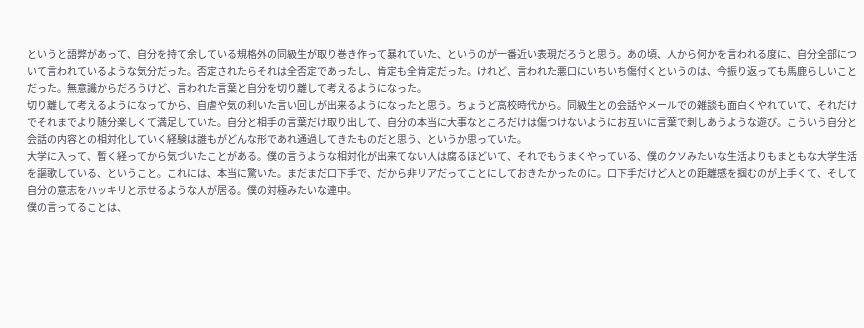というと語弊があって、自分を持て余している規格外の同級生が取り巻き作って暴れていた、というのが一番近い表現だろうと思う。あの頃、人から何かを言われる度に、自分全部について言われているような気分だった。否定されたらそれは全否定であったし、肯定も全肯定だった。けれど、言われた悪口にいちいち傷付くというのは、今振り返っても馬鹿らしいことだった。無意識からだろうけど、言われた言葉と自分を切り離して考えるようになった。
切り離して考えるようになってから、自虐や気の利いた言い回しが出来るようになったと思う。ちょうど高校時代から。同級生との会話やメールでの雑談も面白くやれていて、それだけでそれまでより随分楽しくて満足していた。自分と相手の言葉だけ取り出して、自分の本当に大事なところだけは傷つけないようにお互いに言葉で刺しあうような遊び。こういう自分と会話の内容との相対化していく経験は誰もがどんな形であれ通過してきたものだと思う、というか思っていた。
大学に入って、暫く経ってから気づいたことがある。僕の言うような相対化が出来てない人は腐るほどいて、それでもうまくやっている、僕のクソみたいな生活よりもまともな大学生活を謳歌している、ということ。これには、本当に驚いた。まだまだ口下手で、だから非リアだってことにしておきたかったのに。口下手だけど人との距離感を掴むのが上手くて、そして自分の意志をハッキリと示せるような人が居る。僕の対極みたいな連中。
僕の言ってることは、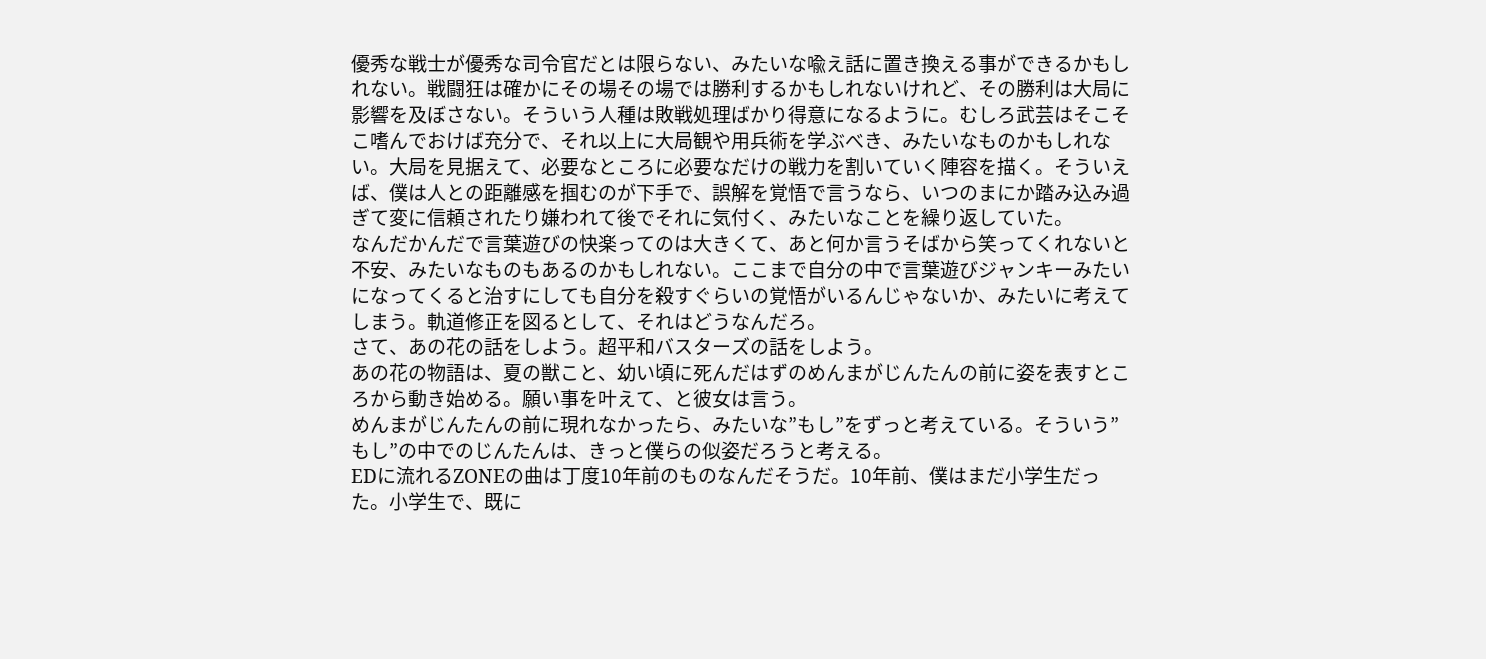優秀な戦士が優秀な司令官だとは限らない、みたいな喩え話に置き換える事ができるかもしれない。戦闘狂は確かにその場その場では勝利するかもしれないけれど、その勝利は大局に影響を及ぼさない。そういう人種は敗戦処理ばかり得意になるように。むしろ武芸はそこそこ嗜んでおけば充分で、それ以上に大局観や用兵術を学ぶべき、みたいなものかもしれない。大局を見据えて、必要なところに必要なだけの戦力を割いていく陣容を描く。そういえば、僕は人との距離感を掴むのが下手で、誤解を覚悟で言うなら、いつのまにか踏み込み過ぎて変に信頼されたり嫌われて後でそれに気付く、みたいなことを繰り返していた。
なんだかんだで言葉遊びの快楽ってのは大きくて、あと何か言うそばから笑ってくれないと不安、みたいなものもあるのかもしれない。ここまで自分の中で言葉遊びジャンキーみたいになってくると治すにしても自分を殺すぐらいの覚悟がいるんじゃないか、みたいに考えてしまう。軌道修正を図るとして、それはどうなんだろ。
さて、あの花の話をしよう。超平和バスターズの話をしよう。
あの花の物語は、夏の獣こと、幼い頃に死んだはずのめんまがじんたんの前に姿を表すところから動き始める。願い事を叶えて、と彼女は言う。
めんまがじんたんの前に現れなかったら、みたいな”もし”をずっと考えている。そういう”もし”の中でのじんたんは、きっと僕らの似姿だろうと考える。
EDに流れるZONEの曲は丁度10年前のものなんだそうだ。10年前、僕はまだ小学生だった。小学生で、既に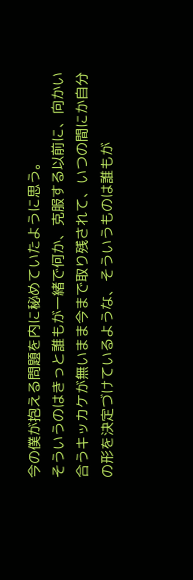今の僕が抱える問題を内に秘めていたように思う。
そういうのはきっと誰もが一緒で何か、克服する以前に、向かい合うキッカケが無いまま今まで取り残されて、いつの間にか自分の形を決定づけているような、そういうものは誰もが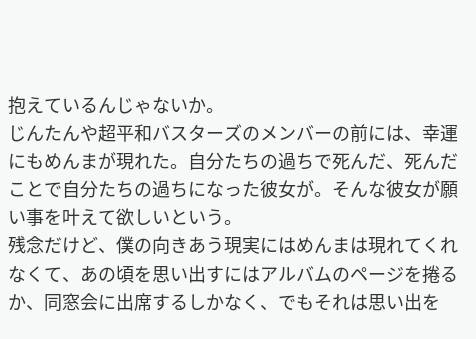抱えているんじゃないか。
じんたんや超平和バスターズのメンバーの前には、幸運にもめんまが現れた。自分たちの過ちで死んだ、死んだことで自分たちの過ちになった彼女が。そんな彼女が願い事を叶えて欲しいという。
残念だけど、僕の向きあう現実にはめんまは現れてくれなくて、あの頃を思い出すにはアルバムのページを捲るか、同窓会に出席するしかなく、でもそれは思い出を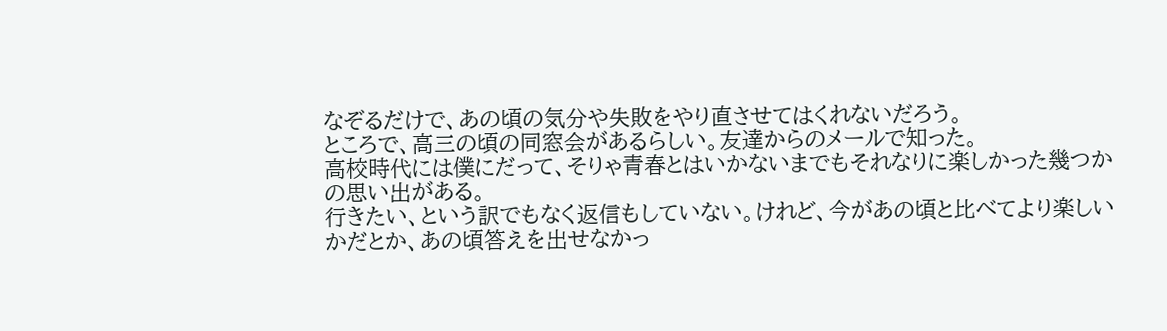なぞるだけで、あの頃の気分や失敗をやり直させてはくれないだろう。
ところで、高三の頃の同窓会があるらしい。友達からのメールで知った。
高校時代には僕にだって、そりゃ青春とはいかないまでもそれなりに楽しかった幾つかの思い出がある。
行きたい、という訳でもなく返信もしていない。けれど、今があの頃と比べてより楽しいかだとか、あの頃答えを出せなかっ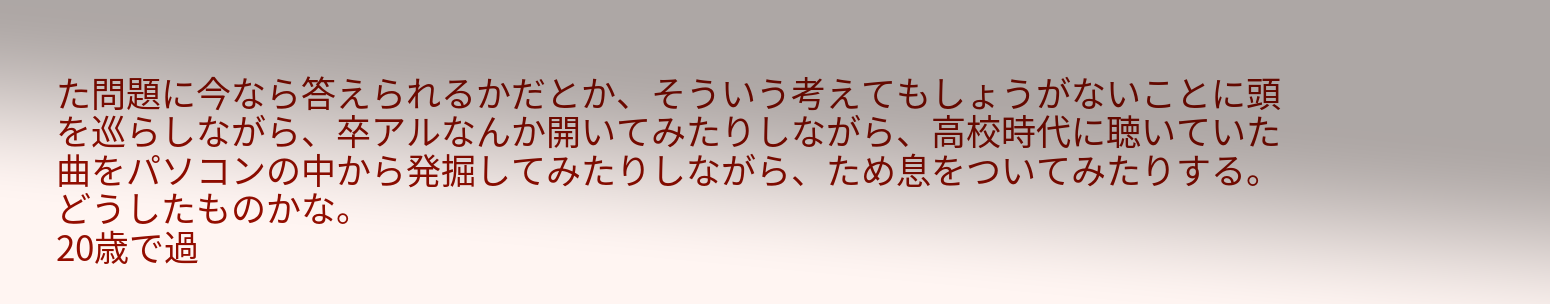た問題に今なら答えられるかだとか、そういう考えてもしょうがないことに頭を巡らしながら、卒アルなんか開いてみたりしながら、高校時代に聴いていた曲をパソコンの中から発掘してみたりしながら、ため息をついてみたりする。どうしたものかな。
20歳で過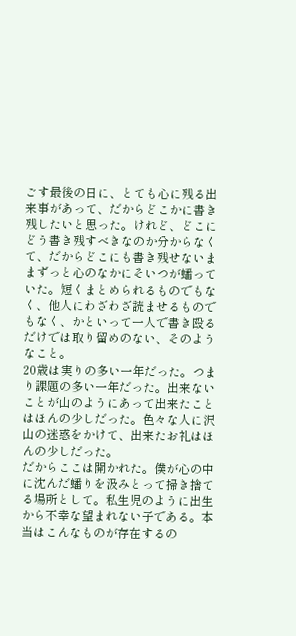ごす最後の日に、とても心に残る出来事があって、だからどこかに書き残したいと思った。けれど、どこにどう書き残すべきなのか分からなくて、だからどこにも書き残せないままずっと心のなかにそいつが蟠っていた。短くまとめられるものでもなく、他人にわざわざ読ませるものでもなく、かといって一人で書き殴るだけでは取り留めのない、そのようなこと。
20歳は実りの多い一年だった。つまり課題の多い一年だった。出来ないことが山のようにあって出来たことはほんの少しだった。色々な人に沢山の迷惑をかけて、出来たお礼はほんの少しだった。
だからここは開かれた。僕が心の中に沈んだ蟠りを汲みとって掃き捨てる場所として。私生児のように出生から不幸な望まれない子である。本当はこんなものが存在するの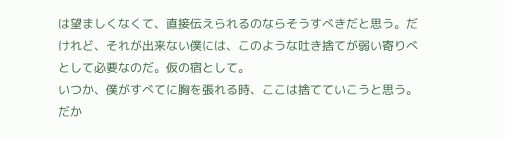は望ましくなくて、直接伝えられるのならそうすべきだと思う。だけれど、それが出来ない僕には、このような吐き捨てが弱い寄りべとして必要なのだ。仮の宿として。
いつか、僕がすべてに胸を張れる時、ここは捨てていこうと思う。だか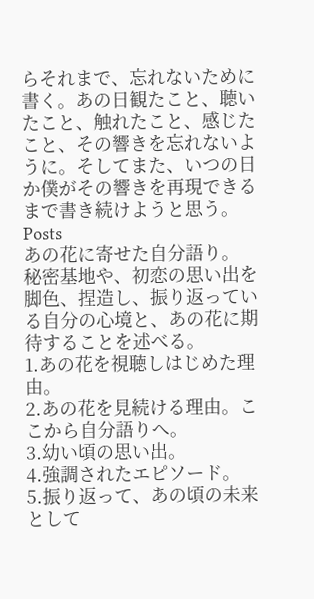らそれまで、忘れないために書く。あの日観たこと、聴いたこと、触れたこと、感じたこと、その響きを忘れないように。そしてまた、いつの日か僕がその響きを再現できるまで書き続けようと思う。
Posts
あの花に寄せた自分語り。
秘密基地や、初恋の思い出を脚色、捏造し、振り返っている自分の心境と、あの花に期待することを述べる。
1.あの花を視聴しはじめた理由。
2.あの花を見続ける理由。ここから自分語りへ。
3.幼い頃の思い出。
4.強調されたエピソード。
5.振り返って、あの頃の未来として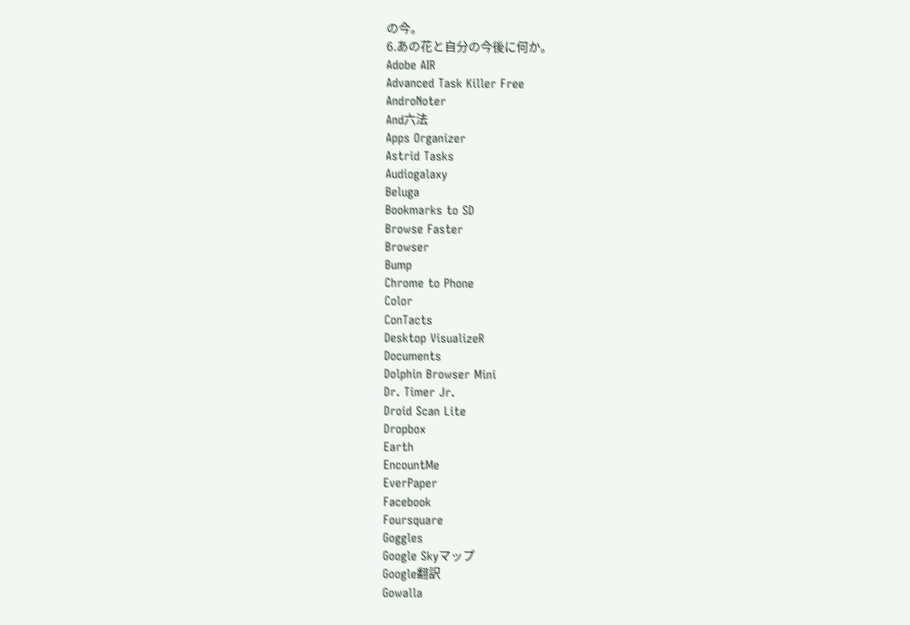の今。
6.あの花と自分の今後に何か。
Adobe AIR
Advanced Task Killer Free
AndroNoter
And六法
Apps Organizer
Astrid Tasks
Audiogalaxy
Beluga
Bookmarks to SD
Browse Faster
Browser
Bump
Chrome to Phone
Color
ConTacts
Desktop VisualizeR
Documents
Dolphin Browser Mini
Dr. Timer Jr.
Droid Scan Lite
Dropbox
Earth
EncountMe
EverPaper
Facebook
Foursquare
Goggles
Google Skyマップ
Google翻訳
Gowalla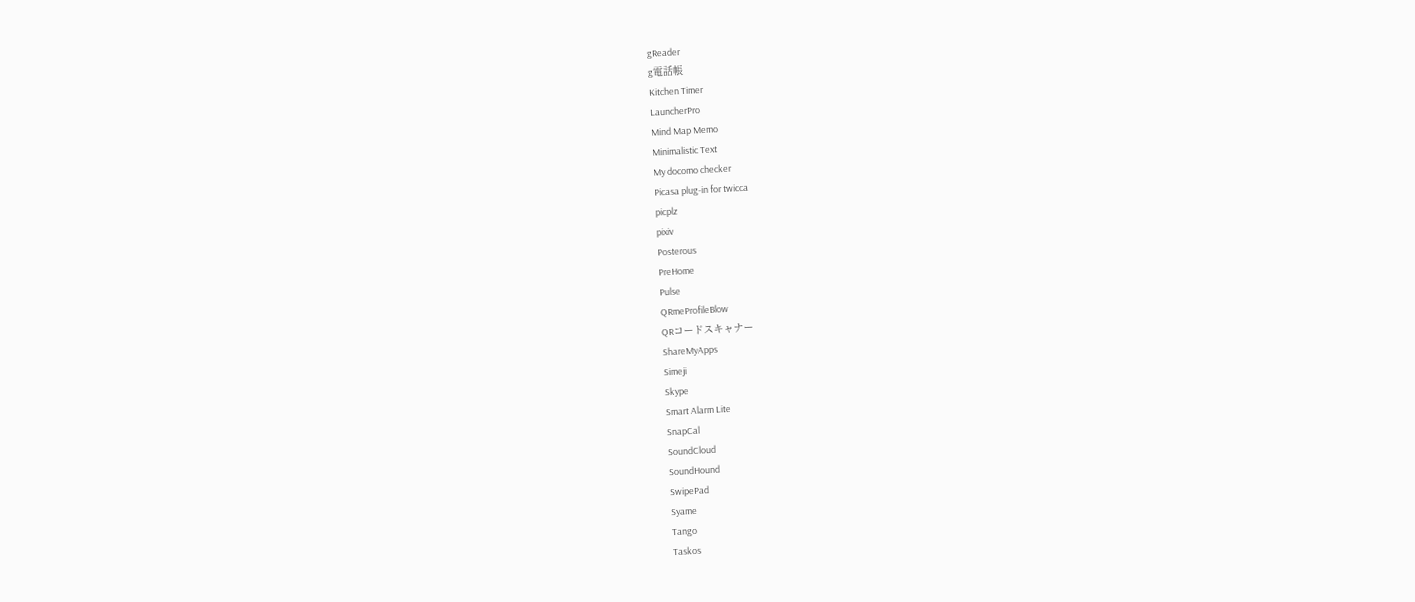gReader
g電話帳
Kitchen Timer
LauncherPro
Mind Map Memo
Minimalistic Text
My docomo checker
Picasa plug-in for twicca
picplz
pixiv
Posterous
PreHome
Pulse
QRmeProfileBlow
QRコードスキャナー
ShareMyApps
Simeji
Skype
Smart Alarm Lite
SnapCal
SoundCloud
SoundHound
SwipePad
Syame
Tango
Taskos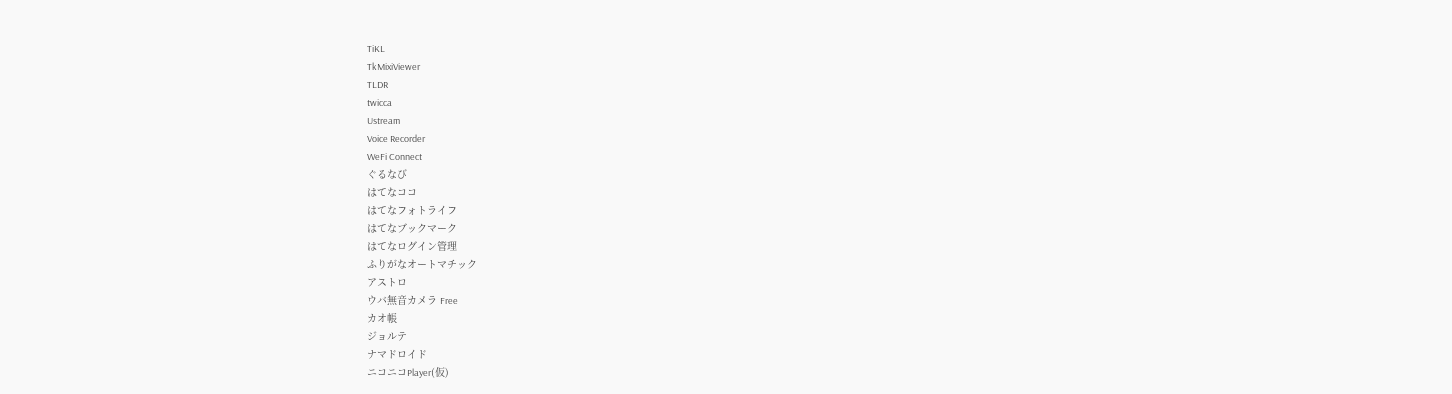TiKL
TkMixiViewer
TLDR
twicca
Ustream
Voice Recorder
WeFi Connect
ぐるなび
はてなココ
はてなフォトライフ
はてなブックマーク
はてなログイン管理
ふりがなオートマチック
アストロ
ウバ無音カメラ Free
カオ帳
ジョルテ
ナマドロイド
ニコニコPlayer(仮)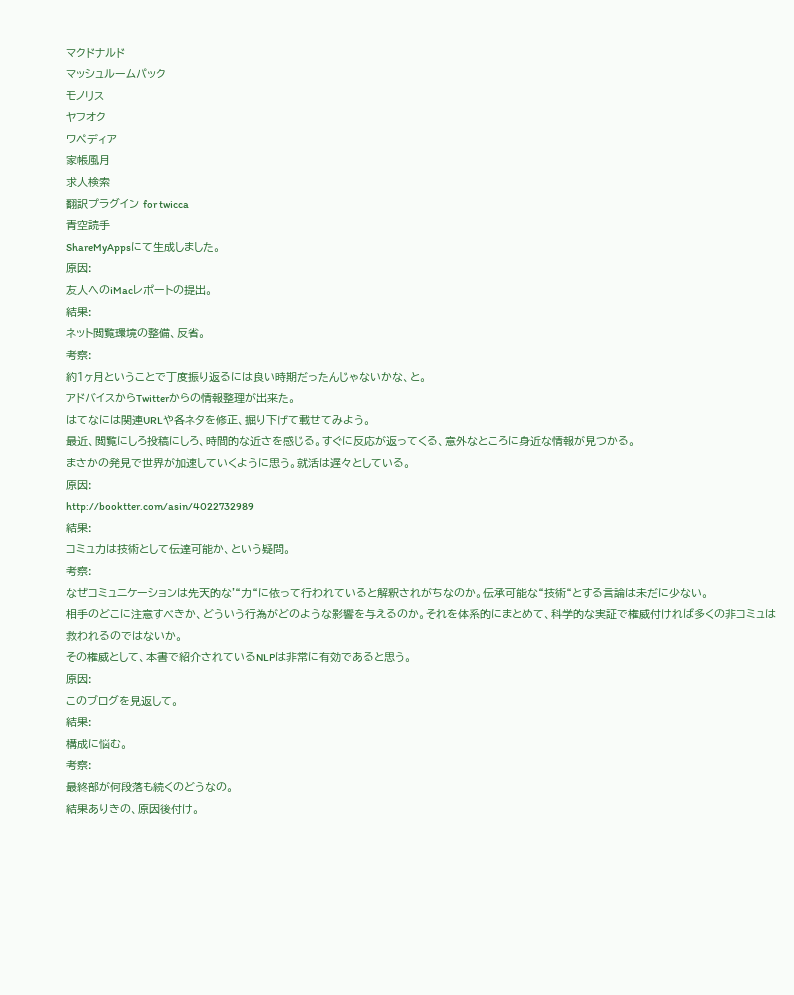マクドナルド
マッシュルームパック
モノリス
ヤフオク
ワペディア
家帳風月
求人検索
翻訳プラグイン for twicca
青空読手
ShareMyAppsにて生成しました。
原因:
友人へのiMacレポートの提出。
結果:
ネット閲覧環境の整備、反省。
考察:
約1ヶ月ということで丁度振り返るには良い時期だったんじゃないかな、と。
アドバイスからTwitterからの情報整理が出来た。
はてなには関連URLや各ネタを修正、掘り下げて載せてみよう。
最近、閲覧にしろ投稿にしろ、時間的な近さを感じる。すぐに反応が返ってくる、意外なところに身近な情報が見つかる。
まさかの発見で世界が加速していくように思う。就活は遅々としている。
原因:
http://booktter.com/asin/4022732989
結果:
コミュ力は技術として伝達可能か、という疑問。
考察:
なぜコミュニケーションは先天的な'“力“に依って行われていると解釈されがちなのか。伝承可能な“技術“とする言論は未だに少ない。
相手のどこに注意すべきか、どういう行為がどのような影響を与えるのか。それを体系的にまとめて、科学的な実証で権威付ければ多くの非コミュは救われるのではないか。
その権威として、本書で紹介されているNLPは非常に有効であると思う。
原因:
このブログを見返して。
結果:
構成に悩む。
考察:
最終部が何段落も続くのどうなの。
結果ありきの、原因後付け。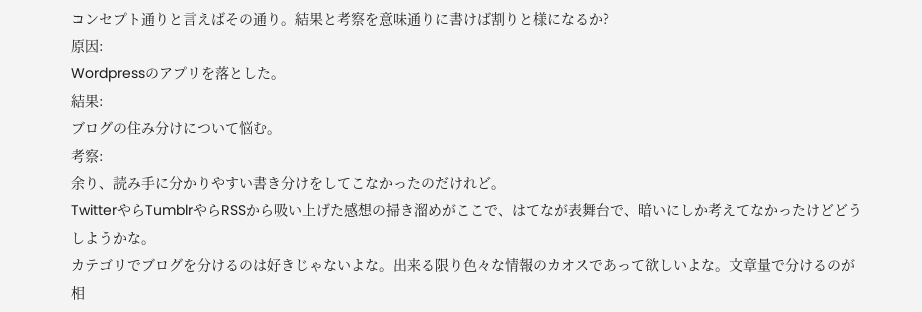コンセプト通りと言えばその通り。結果と考察を意味通りに書けば割りと様になるか?
原因:
Wordpressのアプリを落とした。
結果:
ブログの住み分けについて悩む。
考察:
余り、読み手に分かりやすい書き分けをしてこなかったのだけれど。
TwitterやらTumblrやらRSSから吸い上げた感想の掃き溜めがここで、はてなが表舞台で、暗いにしか考えてなかったけどどうしようかな。
カテゴリでブログを分けるのは好きじゃないよな。出来る限り色々な情報のカオスであって欲しいよな。文章量で分けるのが相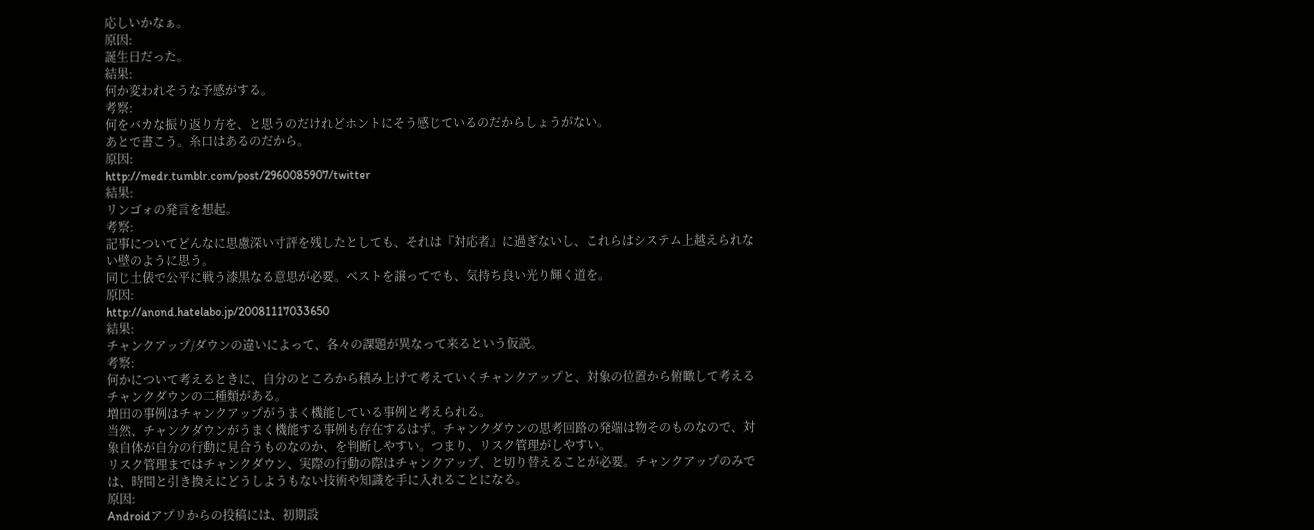応しいかなぁ。
原因:
誕生日だった。
結果:
何か変われそうな予感がする。
考察:
何をバカな振り返り方を、と思うのだけれどホントにそう感じているのだからしょうがない。
あとで書こう。糸口はあるのだから。
原因:
http://medr.tumblr.com/post/2960085907/twitter
結果:
リンゴォの発言を想起。
考察:
記事についてどんなに思慮深い寸評を残したとしても、それは『対応者』に過ぎないし、これらはシステム上越えられない壁のように思う。
同じ土俵で公平に戦う漆黒なる意思が必要。ベストを譲ってでも、気持ち良い光り輝く道を。
原因:
http://anond.hatelabo.jp/20081117033650
結果:
チャンクアップ/ダウンの違いによって、各々の課題が異なって来るという仮説。
考察:
何かについて考えるときに、自分のところから積み上げて考えていくチャンクアップと、対象の位置から俯瞰して考えるチャンクダウンの二種類がある。
増田の事例はチャンクアップがうまく機能している事例と考えられる。
当然、チャンクダウンがうまく機能する事例も存在するはず。チャンクダウンの思考回路の発端は物そのものなので、対象自体が自分の行動に見合うものなのか、を判断しやすい。つまり、リスク管理がしやすい。
リスク管理まではチャンクダウン、実際の行動の際はチャンクアップ、と切り替えることが必要。チャンクアップのみでは、時間と引き換えにどうしようもない技術や知識を手に入れることになる。
原因:
Androidアプリからの投稿には、初期設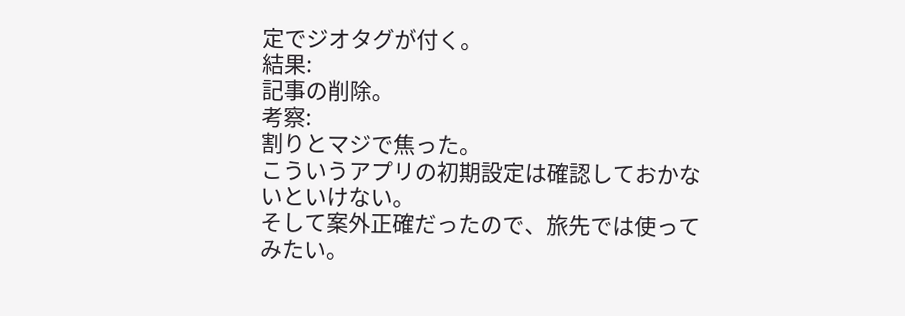定でジオタグが付く。
結果:
記事の削除。
考察:
割りとマジで焦った。
こういうアプリの初期設定は確認しておかないといけない。
そして案外正確だったので、旅先では使ってみたい。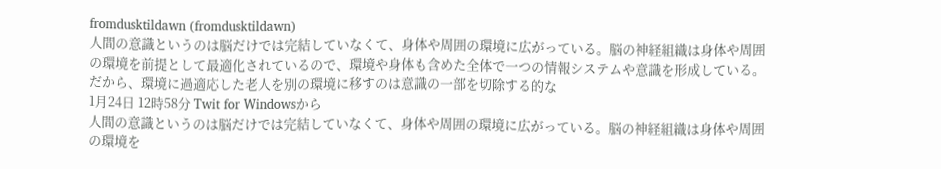fromdusktildawn (fromdusktildawn)
人間の意識というのは脳だけでは完結していなくて、身体や周囲の環境に広がっている。脳の神経組織は身体や周囲の環境を前提として最適化されているので、環境や身体も含めた全体で一つの情報システムや意識を形成している。だから、環境に過適応した老人を別の環境に移すのは意識の一部を切除する的な
1月24日 12時58分 Twit for Windowsから
人間の意識というのは脳だけでは完結していなくて、身体や周囲の環境に広がっている。脳の神経組織は身体や周囲の環境を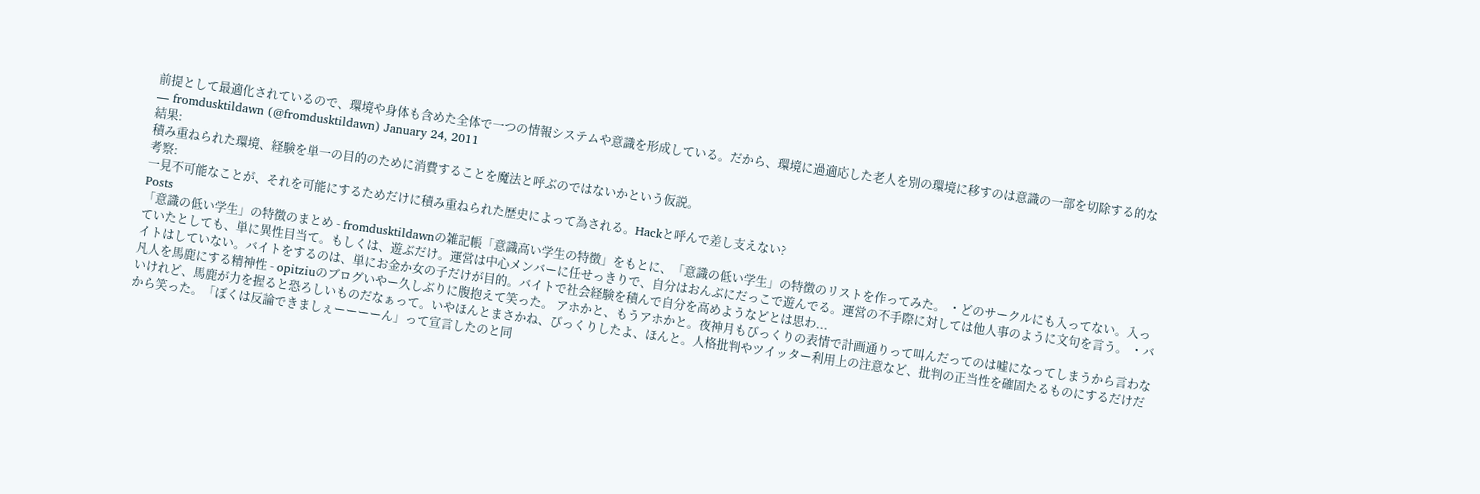前提として最適化されているので、環境や身体も含めた全体で一つの情報システムや意識を形成している。だから、環境に過適応した老人を別の環境に移すのは意識の一部を切除する的な
— fromdusktildawn (@fromdusktildawn) January 24, 2011
結果:
積み重ねられた環境、経験を単一の目的のために消費することを魔法と呼ぶのではないかという仮説。
考察:
一見不可能なことが、それを可能にするためだけに積み重ねられた歴史によって為される。Hackと呼んで差し支えない?
Posts
「意識の低い学生」の特徴のまとめ - fromdusktildawnの雑記帳「意識高い学生の特徴」をもとに、「意識の低い学生」の特徴のリストを作ってみた。 ・どのサークルにも入ってない。入っていたとしても、単に異性目当て。もしくは、遊ぶだけ。運営は中心メンバーに任せっきりで、自分はおんぶにだっこで遊んでる。運営の不手際に対しては他人事のように文句を言う。 ・バイトはしていない。バイトをするのは、単にお金か女の子だけが目的。バイトで社会経験を積んで自分を高めようなどとは思わ...
凡人を馬鹿にする精神性 - opitziuのブログいやー久しぶりに腹抱えて笑った。 アホかと、もうアホかと。夜神月もびっくりの表情で計画通りって叫んだってのは嘘になってしまうから言わないけれど、馬鹿が力を握ると恐ろしいものだなぁって。いやほんとまさかね、びっくりしたよ、ほんと。人格批判やツイッター利用上の注意など、批判の正当性を確固たるものにするだけだから笑った。「ぼくは反論できましぇーーーーん」って宣言したのと同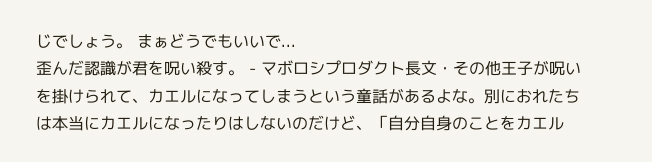じでしょう。 まぁどうでもいいで...
歪んだ認識が君を呪い殺す。 - マボロシプロダクト長文・その他王子が呪いを掛けられて、カエルになってしまうという童話があるよな。別におれたちは本当にカエルになったりはしないのだけど、「自分自身のことをカエル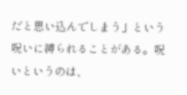だと思い込んでしまう」という呪いに縛られることがある。呪いというのは、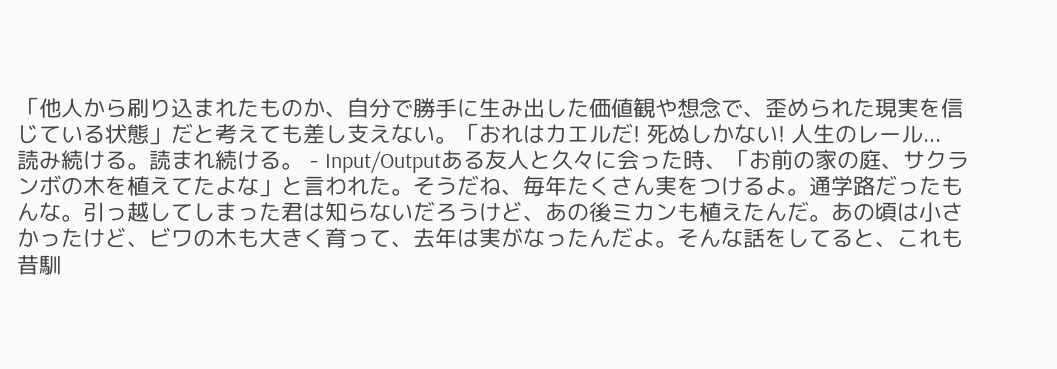「他人から刷り込まれたものか、自分で勝手に生み出した価値観や想念で、歪められた現実を信じている状態」だと考えても差し支えない。「おれはカエルだ! 死ぬしかない! 人生のレール...
読み続ける。読まれ続ける。 - Input/Outputある友人と久々に会った時、「お前の家の庭、サクランボの木を植えてたよな」と言われた。そうだね、毎年たくさん実をつけるよ。通学路だったもんな。引っ越してしまった君は知らないだろうけど、あの後ミカンも植えたんだ。あの頃は小さかったけど、ビワの木も大きく育って、去年は実がなったんだよ。そんな話をしてると、これも昔馴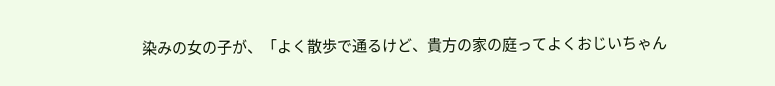染みの女の子が、「よく散歩で通るけど、貴方の家の庭ってよくおじいちゃん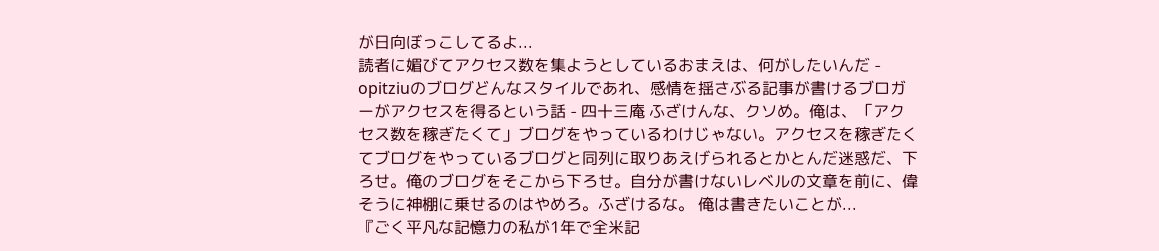が日向ぼっこしてるよ...
読者に媚びてアクセス数を集ようとしているおまえは、何がしたいんだ - opitziuのブログどんなスタイルであれ、感情を揺さぶる記事が書けるブロガーがアクセスを得るという話 - 四十三庵 ふざけんな、クソめ。俺は、「アクセス数を稼ぎたくて」ブログをやっているわけじゃない。アクセスを稼ぎたくてブログをやっているブログと同列に取りあえげられるとかとんだ迷惑だ、下ろせ。俺のブログをそこから下ろせ。自分が書けないレベルの文章を前に、偉そうに神棚に乗せるのはやめろ。ふざけるな。 俺は書きたいことが...
『ごく平凡な記憶力の私が1年で全米記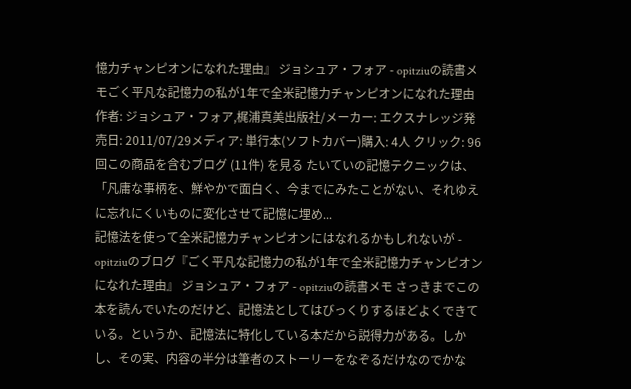憶力チャンピオンになれた理由』 ジョシュア・フォア - opitziuの読書メモごく平凡な記憶力の私が1年で全米記憶力チャンピオンになれた理由作者: ジョシュア・フォア,梶浦真美出版社/メーカー: エクスナレッジ発売日: 2011/07/29メディア: 単行本(ソフトカバー)購入: 4人 クリック: 96回この商品を含むブログ (11件) を見る たいていの記憶テクニックは、「凡庸な事柄を、鮮やかで面白く、今までにみたことがない、それゆえに忘れにくいものに変化させて記憶に埋め...
記憶法を使って全米記憶力チャンピオンにはなれるかもしれないが - opitziuのブログ『ごく平凡な記憶力の私が1年で全米記憶力チャンピオンになれた理由』 ジョシュア・フォア - opitziuの読書メモ さっきまでこの本を読んでいたのだけど、記憶法としてはびっくりするほどよくできている。というか、記憶法に特化している本だから説得力がある。しかし、その実、内容の半分は筆者のストーリーをなぞるだけなのでかな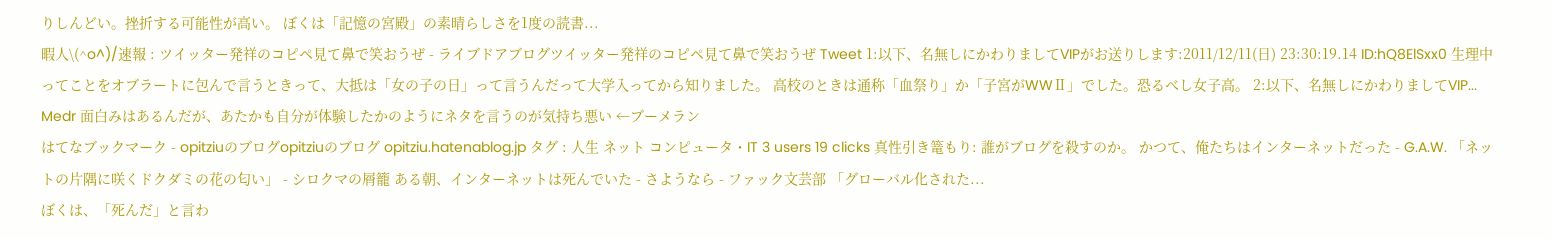りしんどい。挫折する可能性が高い。 ぼくは「記憶の宮殿」の素晴らしさを1度の読書...
暇人\(^o^)/速報 : ツイッター発祥のコピペ見て鼻で笑おうぜ - ライブドアブログツイッター発祥のコピペ見て鼻で笑おうぜ Tweet 1:以下、名無しにかわりましてVIPがお送りします:2011/12/11(日) 23:30:19.14 ID:hQ8ElSxx0 生理中ってことをオブラートに包んで言うときって、大抵は「女の子の日」って言うんだって大学入ってから知りました。 高校のときは通称「血祭り」か「子宮がWWⅡ」でした。恐るべし女子高。 2:以下、名無しにかわりましてVIP...
Medr 面白みはあるんだが、あたかも自分が体験したかのようにネタを言うのが気持ち悪い ←ブーメラン
はてなブックマーク - opitziuのブログopitziuのブログ opitziu.hatenablog.jp タグ : 人生 ネット コンピュータ・IT 3 users 19 clicks 真性引き篭もり: 誰がブログを殺すのか。 かつて、俺たちはインターネットだった - G.A.W. 「ネットの片隅に咲くドクダミの花の匂い」 - シロクマの屑籠 ある朝、インターネットは死んでいた - さようなら - ファック文芸部 「グローバル化された...
ぼくは、「死んだ」と言わ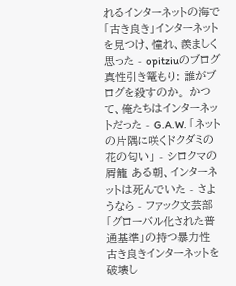れるインターネットの海で「古き良き」インターネットを見つけ、憧れ、羨ましく思った - opitziuのブログ真性引き篭もり: 誰がブログを殺すのか。 かつて、俺たちはインターネットだった - G.A.W. 「ネットの片隅に咲くドクダミの花の匂い」 - シロクマの屑籠 ある朝、インターネットは死んでいた - さようなら - ファック文芸部 「グローバル化された普通基準」の持つ暴力性 古き良きインターネットを破壊し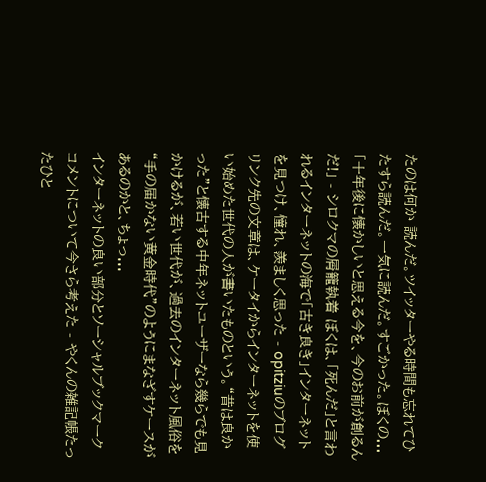たのは何か 読んだ。ツイッターやる時間も忘れてひたすら読んだ。一気に読んだ。すごかった。ぼくの...
「十年後に懐かしいと思える今を、今のお前が創るんだ!」 - シロクマの屑籠執着 ぼくは、「死んだ」と言われるインターネットの海で「古き良き」インターネットを見つけ、憧れ、羨ましく思った - opitziuのブログ リンク先の文章は、ケータイからインターネットを使い始めた世代の人が書いたものという。“昔は良かった”と懐古する中年ネットユーザーなら幾らでも見かけるが、若い世代が、過去のインターネット風俗を“手の届かない黄金時代”のようにまなざすケースがあるのかと、ちょっ...
インターネットの良い部分とソーシャルブックマークコメントについて今さら考えた - やくんの雑記帳たったひと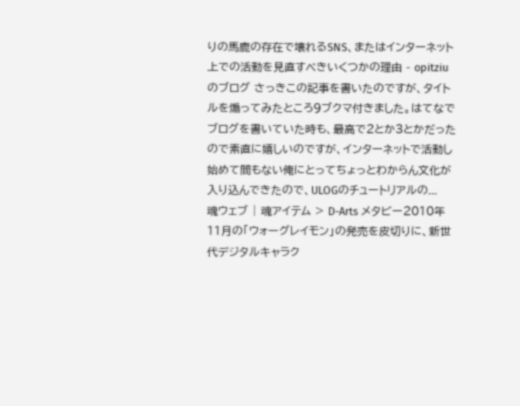りの馬鹿の存在で壊れるSNS、またはインターネット上での活動を見直すべきいくつかの理由 - opitziuのブログ さっきこの記事を書いたのですが、タイトルを煽ってみたところ9ブクマ付きました。はてなでブログを書いていた時も、最高で2とか3とかだったので素直に嬉しいのですが、インターネットで活動し始めて間もない俺にとってちょっとわからん文化が入り込んできたので、ULOGのチュートリアルの...
魂ウェブ | 魂アイテム > D-Arts メタビー2010年11月の「ウォーグレイモン」の発売を皮切りに、新世代デジタルキャラク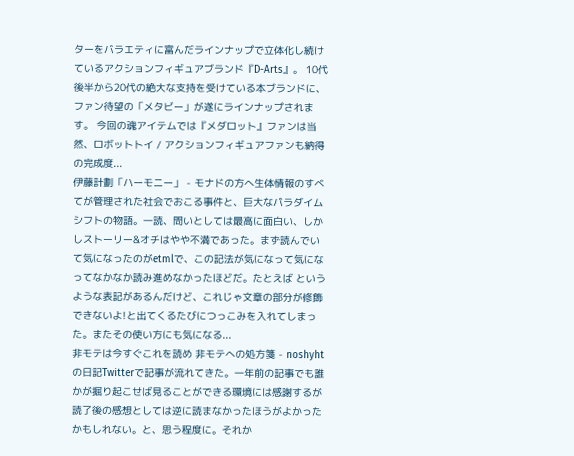ターをバラエティに富んだラインナップで立体化し続けているアクションフィギュアブランド『D-Arts』。 10代後半から20代の絶大な支持を受けている本ブランドに、ファン待望の「メタビー」が遂にラインナップされます。 今回の魂アイテムでは『メダロット』ファンは当然、ロボットトイ / アクションフィギュアファンも納得の完成度...
伊藤計劃「ハーモニー」 - モナドの方へ生体情報のすべてが管理された社会でおこる事件と、巨大なパラダイムシフトの物語。一読、問いとしては最高に面白い、しかしストーリー&オチはやや不満であった。まず読んでいて気になったのがetmlで、この記法が気になって気になってなかなか読み進めなかったほどだ。たとえば というような表記があるんだけど、これじゃ文章の部分が修飾できないよ!と出てくるたびにつっこみを入れてしまった。またその使い方にも気になる...
非モテは今すぐこれを読め 非モテへの処方箋 - noshyhtの日記Twitterで記事が流れてきた。一年前の記事でも誰かが掘り起こせば見ることができる環境には感謝するが読了後の感想としては逆に読まなかったほうがよかったかもしれない。と、思う程度に。それか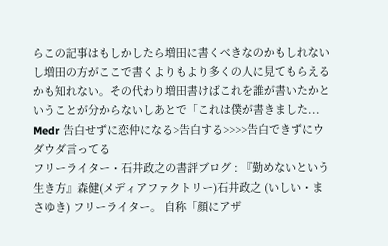らこの記事はもしかしたら増田に書くべきなのかもしれないし増田の方がここで書くよりもより多くの人に見てもらえるかも知れない。その代わり増田書けばこれを誰が書いたかということが分からないしあとで「これは僕が書きました...
Medr 告白せずに恋仲になる>告白する>>>>告白できずにウダウダ言ってる
フリーライター・石井政之の書評ブログ : 『勤めないという生き方』森健(メディアファクトリー)石井政之 (いしい・まさゆき) フリーライター。 自称「顔にアザ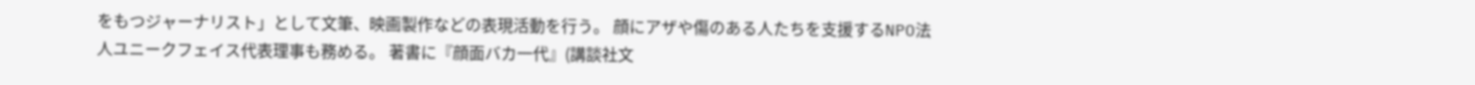をもつジャーナリスト」として文筆、映画製作などの表現活動を行う。 顔にアザや傷のある人たちを支援するNPO法人ユニークフェイス代表理事も務める。 著書に『顔面バカ一代』(講談社文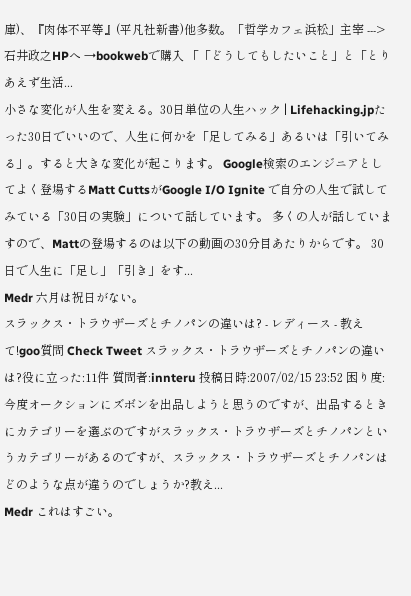庫)、『肉体不平等』(平凡社新書)他多数。「哲学カフェ浜松」主宰 --->石井政之HPへ →bookwebで購入 「「どうしてもしたいこと」と「とりあえず生活...
小さな変化が人生を変える。30日単位の人生ハック | Lifehacking.jpたった30日でいいので、人生に何かを「足してみる」あるいは「引いてみる」。すると大きな変化が起こります。 Google検索のエンジニアとしてよく登場するMatt CuttsがGoogle I/O Ignite で自分の人生で試してみている「30日の実験」について話しています。 多くの人が話していますので、Mattの登場するのは以下の動画の30分目あたりからです。 30日で人生に「足し」「引き」をす...
Medr 六月は祝日がない。
スラックス・トラウザーズとチノパンの違いは? - レディース - 教えて!goo質問 Check Tweet スラックス・トラウザーズとチノパンの違いは?役に立った:11件 質問者:innteru 投稿日時:2007/02/15 23:52 困り度: 今度オークションにズボンを出品しようと思うのですが、出品するときにカテゴリーを選ぶのですがスラックス・トラウザーズとチノパンというカテゴリーがあるのですが、スラックス・トラウザーズとチノパンはどのような点が違うのでしょうか?教え...
Medr これはすごい。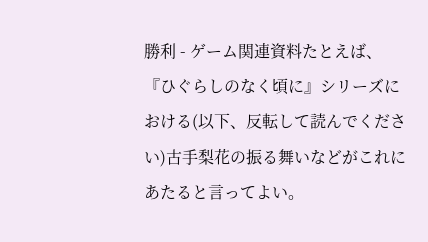勝利 - ゲーム関連資料たとえば、『ひぐらしのなく頃に』シリーズにおける(以下、反転して読んでください)古手梨花の振る舞いなどがこれにあたると言ってよい。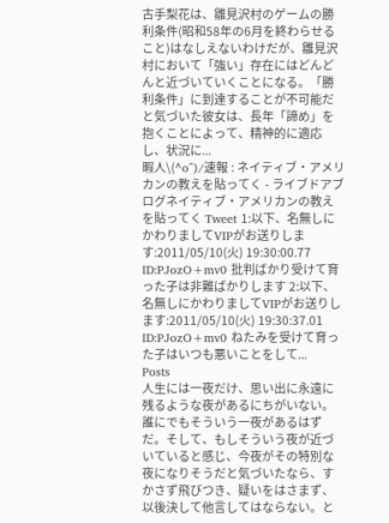古手梨花は、雛見沢村のゲームの勝利条件(昭和58年の6月を終わらせること)はなしえないわけだが、雛見沢村において「強い」存在にはどんどんと近づいていくことになる。「勝利条件」に到達することが不可能だと気づいた彼女は、長年「諦め」を抱くことによって、精神的に適応し、状況に...
暇人\(^o^)/速報 : ネイティブ・アメリカンの教えを貼ってく - ライブドアブログネイティブ・アメリカンの教えを貼ってく Tweet 1:以下、名無しにかわりましてVIPがお送りします:2011/05/10(火) 19:30:00.77 ID:PJozO+mv0 批判ばかり受けて育った子は非難ばかりします 2:以下、名無しにかわりましてVIPがお送りします:2011/05/10(火) 19:30:37.01 ID:PJozO+mv0 ねたみを受けて育った子はいつも悪いことをして...
Posts
人生には一夜だけ、思い出に永遠に残るような夜があるにちがいない。誰にでもそういう一夜があるはずだ。そして、もしそういう夜が近づいていると感じ、今夜がその特別な夜になりそうだと気づいたなら、すかさず飛びつき、疑いをはさまず、以後決して他言してはならない。と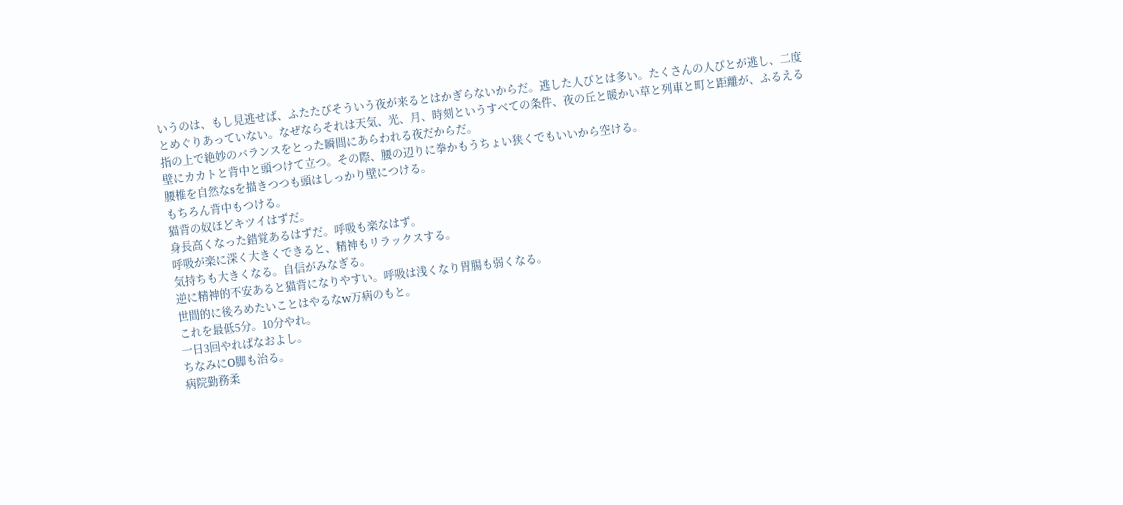いうのは、もし見逃せば、ふたたびそういう夜が来るとはかぎらないからだ。逃した人びとは多い。たくさんの人びとが逃し、二度とめぐりあっていない。なぜならそれは天気、光、月、時刻というすべての条件、夜の丘と暖かい草と列車と町と距離が、ふるえる指の上で絶妙のバランスをとった瞬間にあらわれる夜だからだ。
壁にカカトと背中と頭つけて立つ。その際、腰の辺りに拳かもうちょい狭くでもいいから空ける。
腰椎を自然なsを描きつつも頭はしっかり壁につける。
もちろん背中もつける。
猫背の奴ほどキツイはずだ。
身長高くなった錯覚あるはずだ。呼吸も楽なはず。
呼吸が楽に深く大きくできると、精神もリラックスする。
気持ちも大きくなる。自信がみなぎる。
逆に精神的不安あると猫背になりやすい。呼吸は浅くなり胃腸も弱くなる。
世間的に後ろめたいことはやるなw万病のもと。
これを最低5分。10分やれ。
一日3回やればなおよし。
ちなみにO脚も治る。
病院勤務柔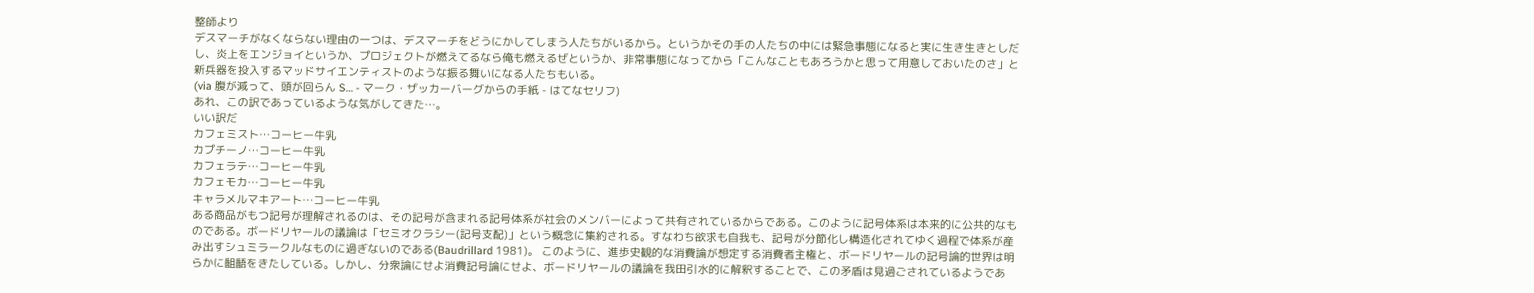整師より
デスマーチがなくならない理由の一つは、デスマーチをどうにかしてしまう人たちがいるから。というかその手の人たちの中には緊急事態になると実に生き生きとしだし、炎上をエンジョイというか、プロジェクトが燃えてるなら俺も燃えるぜというか、非常事態になってから「こんなこともあろうかと思って用意しておいたのさ」と新兵器を投入するマッドサイエンティストのような振る舞いになる人たちもいる。
(via 腹が減って、頭が回らん S… - マーク・ザッカーバーグからの手紙 - はてなセリフ)
あれ、この訳であっているような気がしてきた…。
いい訳だ
カフェミスト…コーヒー牛乳
カプチーノ…コーヒー牛乳
カフェラテ…コーヒー牛乳
カフェモカ…コーヒー牛乳
キャラメルマキアート…コーヒー牛乳
ある商品がもつ記号が理解されるのは、その記号が含まれる記号体系が社会のメンバーによって共有されているからである。このように記号体系は本来的に公共的なものである。ボードリヤールの議論は「セミオクラシー(記号支配)」という概念に集約される。すなわち欲求も自我も、記号が分節化し構造化されてゆく過程で体系が産み出すシュミラークルなものに過ぎないのである(Baudrillard 1981)。 このように、進歩史観的な消費論が想定する消費者主権と、ボードリヤールの記号論的世界は明らかに齟齬をきたしている。しかし、分衆論にせよ消費記号論にせよ、ボードリヤールの議論を我田引水的に解釈することで、この矛盾は見過ごされているようであ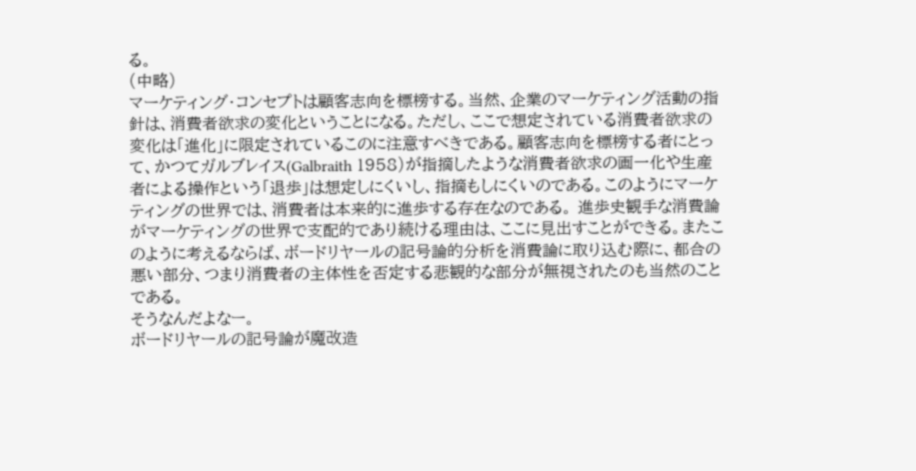る。
(中略)
マーケティング・コンセプトは顧客志向を標榜する。当然、企業のマーケティング活動の指針は、消費者欲求の変化ということになる。ただし、ここで想定されている消費者欲求の変化は「進化」に限定されているこのに注意すべきである。顧客志向を標榜する者にとって、かつてガルブレイス(Galbraith 1958)が指摘したような消費者欲求の画一化や生産者による操作という「退歩」は想定しにくいし、指摘もしにくいのである。このようにマーケティングの世界では、消費者は本来的に進歩する存在なのである。 進歩史観手な消費論がマーケティングの世界で支配的であり続ける理由は、ここに見出すことができる。またこのように考えるならば、ボードリヤールの記号論的分析を消費論に取り込む際に、都合の悪い部分、つまり消費者の主体性を否定する悲観的な部分が無視されたのも当然のことである。
そうなんだよなー。
ボードリヤールの記号論が魔改造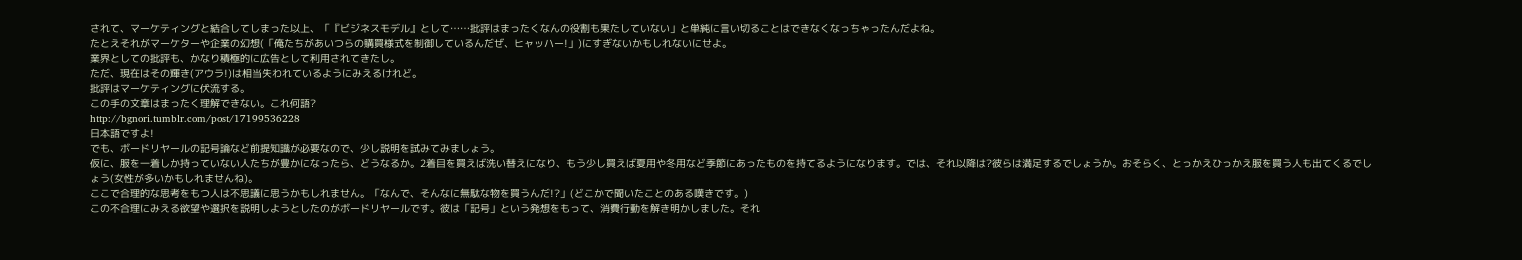されて、マーケティングと結合してしまった以上、「『ビジネスモデル』として……批評はまったくなんの役割も果たしていない」と単純に言い切ることはできなくなっちゃったんだよね。
たとえそれがマーケターや企業の幻想(「俺たちがあいつらの購買様式を制御しているんだぜ、ヒャッハー!」)にすぎないかもしれないにせよ。
業界としての批評も、かなり積極的に広告として利用されてきたし。
ただ、現在はその輝き(アウラ!)は相当失われているようにみえるけれど。
批評はマーケティングに伏流する。
この手の文章はまったく理解できない。これ何語?
http://bgnori.tumblr.com/post/17199536228
日本語ですよ!
でも、ボードリヤールの記号論など前提知識が必要なので、少し説明を試みてみましょう。
仮に、服を一着しか持っていない人たちが豊かになったら、どうなるか。2着目を買えば洗い替えになり、もう少し買えば夏用や冬用など季節にあったものを持てるようになります。では、それ以降は?彼らは満足するでしょうか。おそらく、とっかえひっかえ服を買う人も出てくるでしょう(女性が多いかもしれませんね)。
ここで合理的な思考をもつ人は不思議に思うかもしれません。「なんで、そんなに無駄な物を買うんだ!?」(どこかで聞いたことのある嘆きです。)
この不合理にみえる欲望や選択を説明しようとしたのがボードリヤールです。彼は「記号」という発想をもって、消費行動を解き明かしました。それ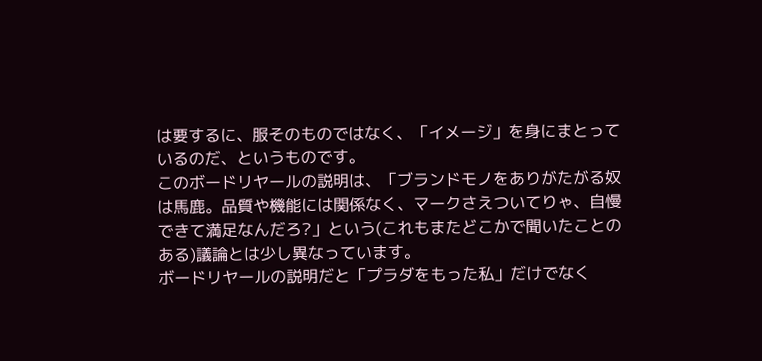は要するに、服そのものではなく、「イメージ」を身にまとっているのだ、というものです。
このボードリヤールの説明は、「ブランドモノをありがたがる奴は馬鹿。品質や機能には関係なく、マークさえついてりゃ、自慢できて満足なんだろ?」という(これもまたどこかで聞いたことのある)議論とは少し異なっています。
ボードリヤールの説明だと「プラダをもった私」だけでなく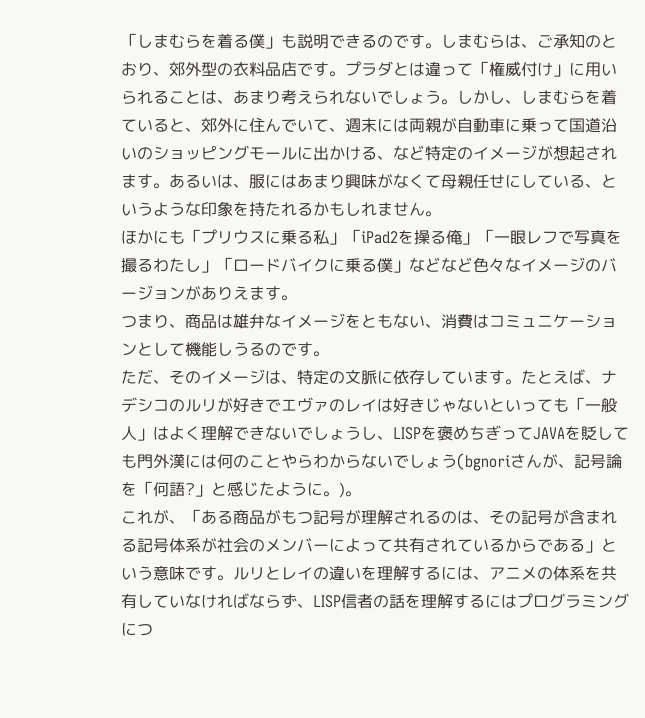「しまむらを着る僕」も説明できるのです。しまむらは、ご承知のとおり、郊外型の衣料品店です。プラダとは違って「権威付け」に用いられることは、あまり考えられないでしょう。しかし、しまむらを着ていると、郊外に住んでいて、週末には両親が自動車に乗って国道沿いのショッピングモールに出かける、など特定のイメージが想起されます。あるいは、服にはあまり興味がなくて母親任せにしている、というような印象を持たれるかもしれません。
ほかにも「プリウスに乗る私」「iPad2を操る俺」「一眼レフで写真を撮るわたし」「ロードバイクに乗る僕」などなど色々なイメージのバージョンがありえます。
つまり、商品は雄弁なイメージをともない、消費はコミュニケーションとして機能しうるのです。
ただ、そのイメージは、特定の文脈に依存しています。たとえば、ナデシコのルリが好きでエヴァのレイは好きじゃないといっても「一般人」はよく理解できないでしょうし、LISPを褒めちぎってJAVAを貶しても門外漢には何のことやらわからないでしょう(bgnoriさんが、記号論を「何語?」と感じたように。)。
これが、「ある商品がもつ記号が理解されるのは、その記号が含まれる記号体系が社会のメンバーによって共有されているからである」という意味です。ルリとレイの違いを理解するには、アニメの体系を共有していなければならず、LISP信者の話を理解するにはプログラミングにつ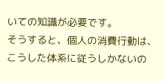いての知識が必要です。
そうすると、個人の消費行動は、こうした体系に従うしかないの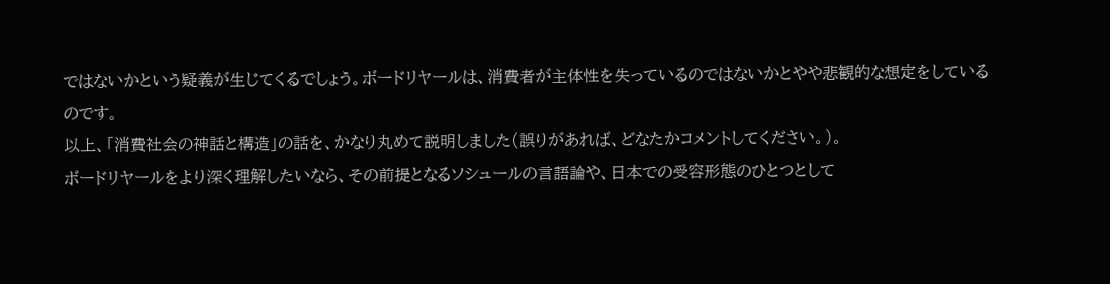ではないかという疑義が生じてくるでしょう。ボードリヤールは、消費者が主体性を失っているのではないかとやや悲観的な想定をしているのです。
以上、「消費社会の神話と構造」の話を、かなり丸めて説明しました(誤りがあれば、どなたかコメントしてください。)。
ボードリヤールをより深く理解したいなら、その前提となるソシュールの言語論や、日本での受容形態のひとつとして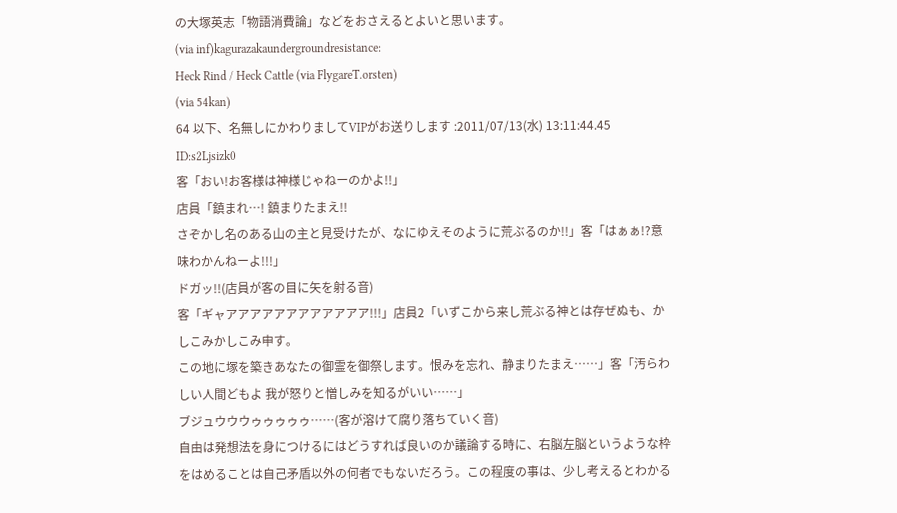の大塚英志「物語消費論」などをおさえるとよいと思います。
(via inf)kagurazakaundergroundresistance:
Heck Rind / Heck Cattle (via FlygareT.orsten)
(via 54kan)
64 以下、名無しにかわりましてVIPがお送りします :2011/07/13(水) 13:11:44.45 ID:s2Ljsizk0
客「おい!お客様は神様じゃねーのかよ!!」
店員「鎮まれ…! 鎮まりたまえ!!
さぞかし名のある山の主と見受けたが、なにゆえそのように荒ぶるのか!!」客「はぁぁ!?意味わかんねーよ!!!」
ドガッ!!(店員が客の目に矢を射る音)
客「ギャアアアアアアアアアアアア!!!」店員2「いずこから来し荒ぶる神とは存ぜぬも、かしこみかしこみ申す。
この地に塚を築きあなたの御霊を御祭します。恨みを忘れ、静まりたまえ……」客「汚らわしい人間どもよ 我が怒りと憎しみを知るがいい……」
ブジュウウウゥゥゥゥゥ……(客が溶けて腐り落ちていく音)
自由は発想法を身につけるにはどうすれば良いのか議論する時に、右脳左脳というような枠をはめることは自己矛盾以外の何者でもないだろう。この程度の事は、少し考えるとわかる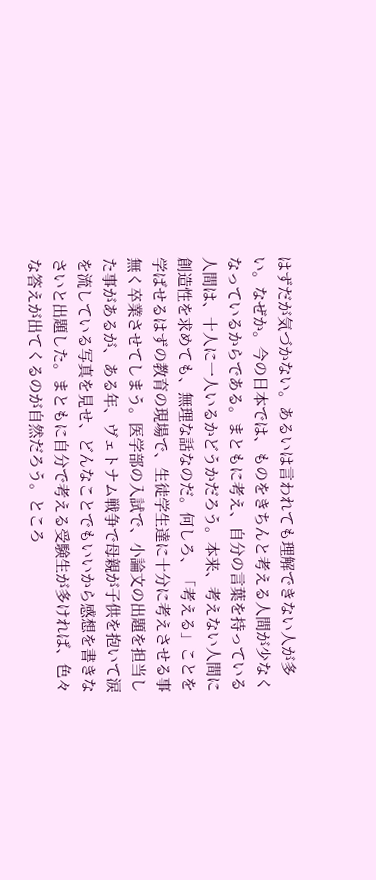はずだが気づかない。あるいは言われても理解できない人が多い。なぜか。今の日本では、ものをきちんと考える人間が少なくなっているからである。まともに考え、自分の言葉を持っている人間は、十人に一人いるかどうかだろう。本来、考えない人間に創造性を求めても、無理な話なのだ。何しろ、「考える」ことを学ばせるはずの教育の現場で、生徒学生達に十分に考えさせる事無く卒業させてしまう。医学部の入試で、小論文の出題を担当した事があるが、ある年、ヴェトナム戦争で母親が子供を抱いて涙を流している写真を見せ、どんなことでもいいから感想を書きなさいと出題した。まともに自分で考える受験生が多ければ、色々な答えが出てくるのが自然だろう。ところ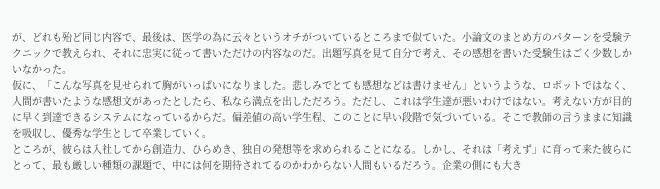が、どれも殆ど同じ内容で、最後は、医学の為に云々というオチがついているところまで似ていた。小論文のまとめ方のパターンを受験テクニックで教えられ、それに忠実に従って書いただけの内容なのだ。出題写真を見て自分で考え、その感想を書いた受験生はごく少数しかいなかった。
仮に、「こんな写真を見せられて胸がいっぱいになりました。悲しみでとても感想などは書けません」というような、ロボットではなく、人間が書いたような感想文があったとしたら、私なら満点を出しただろう。ただし、これは学生達が悪いわけではない。考えない方が目的に早く到達できるシステムになっているからだ。偏差値の高い学生程、このことに早い段階で気づいている。そこで教師の言うままに知識を吸収し、優秀な学生として卒業していく。
ところが、彼らは入社してから創造力、ひらめき、独自の発想等を求められることになる。しかし、それは「考えず」に育って来た彼らにとって、最も厳しい種類の課題で、中には何を期待されてるのかわからない人間もいるだろう。企業の側にも大き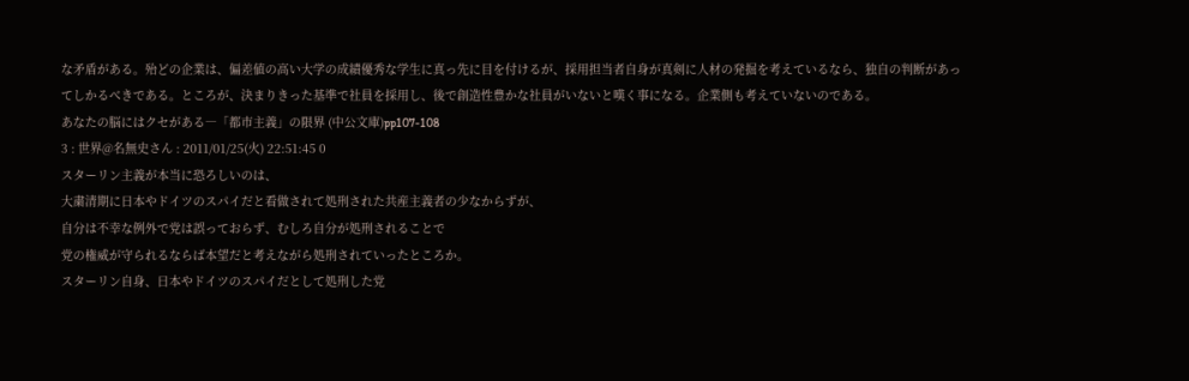な矛盾がある。殆どの企業は、偏差値の高い大学の成績優秀な学生に真っ先に目を付けるが、採用担当者自身が真剣に人材の発掘を考えているなら、独自の判断があってしかるべきである。ところが、決まりきった基準で社員を採用し、後で創造性豊かな社員がいないと嘆く事になる。企業側も考えていないのである。
あなたの脳にはクセがある―「都市主義」の限界 (中公文庫)pp107-108
3 : 世界@名無史さん : 2011/01/25(火) 22:51:45 0
スターリン主義が本当に恐ろしいのは、
大粛清期に日本やドイツのスパイだと看做されて処刑された共産主義者の少なからずが、
自分は不幸な例外で党は誤っておらず、むしろ自分が処刑されることで
党の権威が守られるならば本望だと考えながら処刑されていったところか。
スターリン自身、日本やドイツのスパイだとして処刑した党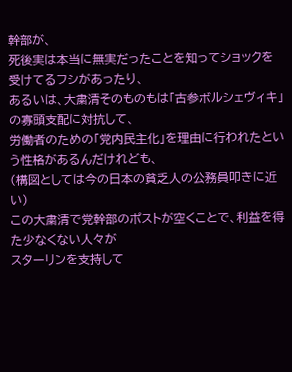幹部が、
死後実は本当に無実だったことを知ってショックを受けてるフシがあったり、
あるいは、大粛清そのものもは「古参ボルシェヴィキ」の寡頭支配に対抗して、
労働者のための「党内民主化」を理由に行われたという性格があるんだけれども、
(構図としては今の日本の貧乏人の公務員叩きに近い)
この大粛清で党幹部のポストが空くことで、利益を得た少なくない人々が
スターリンを支持して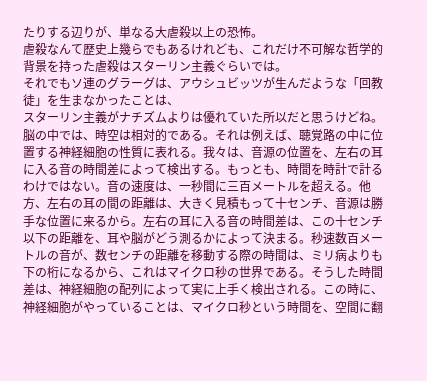たりする辺りが、単なる大虐殺以上の恐怖。
虐殺なんて歴史上幾らでもあるけれども、これだけ不可解な哲学的背景を持った虐殺はスターリン主義ぐらいでは。
それでもソ連のグラーグは、アウシュビッツが生んだような「回教徒」を生まなかったことは、
スターリン主義がナチズムよりは優れていた所以だと思うけどね。
脳の中では、時空は相対的である。それは例えば、聴覚路の中に位置する神経細胞の性質に表れる。我々は、音源の位置を、左右の耳に入る音の時間差によって検出する。もっとも、時間を時計で計るわけではない。音の速度は、一秒間に三百メートルを超える。他方、左右の耳の間の距離は、大きく見積もって十センチ、音源は勝手な位置に来るから。左右の耳に入る音の時間差は、この十センチ以下の距離を、耳や脳がどう測るかによって決まる。秒速数百メートルの音が、数センチの距離を移動する際の時間は、ミリ病よりも下の桁になるから、これはマイクロ秒の世界である。そうした時間差は、神経細胞の配列によって実に上手く検出される。この時に、神経細胞がやっていることは、マイクロ秒という時間を、空間に翻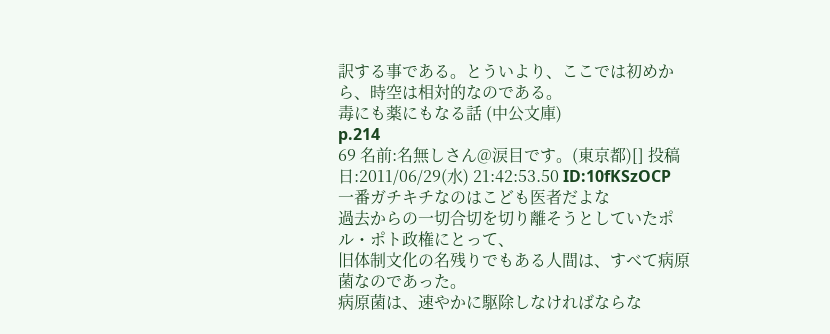訳する事である。とういより、ここでは初めから、時空は相対的なのである。
毒にも薬にもなる話 (中公文庫)
p.214
69 名前:名無しさん@涙目です。(東京都)[] 投稿日:2011/06/29(水) 21:42:53.50 ID:10fKSzOCP
一番ガチキチなのはこども医者だよな
過去からの一切合切を切り離そうとしていたポル・ポト政権にとって、
旧体制文化の名残りでもある人間は、すべて病原菌なのであった。
病原菌は、速やかに駆除しなければならな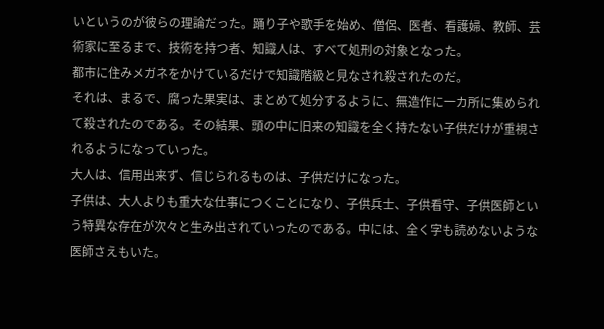いというのが彼らの理論だった。踊り子や歌手を始め、僧侶、医者、看護婦、教師、芸術家に至るまで、技術を持つ者、知識人は、すべて処刑の対象となった。
都市に住みメガネをかけているだけで知識階級と見なされ殺されたのだ。
それは、まるで、腐った果実は、まとめて処分するように、無造作に一カ所に集められて殺されたのである。その結果、頭の中に旧来の知識を全く持たない子供だけが重視されるようになっていった。
大人は、信用出来ず、信じられるものは、子供だけになった。
子供は、大人よりも重大な仕事につくことになり、子供兵士、子供看守、子供医師という特異な存在が次々と生み出されていったのである。中には、全く字も読めないような医師さえもいた。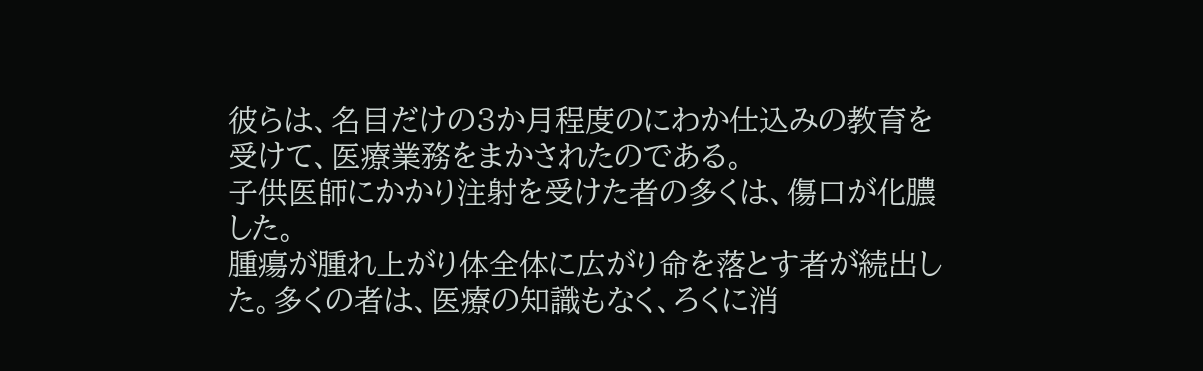彼らは、名目だけの3か月程度のにわか仕込みの教育を受けて、医療業務をまかされたのである。
子供医師にかかり注射を受けた者の多くは、傷口が化膿した。
腫瘍が腫れ上がり体全体に広がり命を落とす者が続出した。多くの者は、医療の知識もなく、ろくに消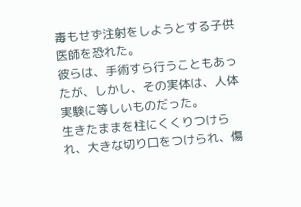毒もせず注射をしようとする子供医師を恐れた。
彼らは、手術すら行うこともあったが、しかし、その実体は、人体実験に等しいものだった。
生きたままを柱にくくりつけられ、大きな切り口をつけられ、傷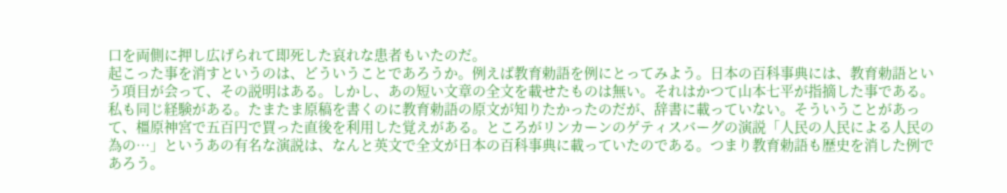口を両側に押し広げられて即死した哀れな患者もいたのだ。
起こった事を消すというのは、どういうことであろうか。例えば教育勅語を例にとってみよう。日本の百科事典には、教育勅語という項目が会って、その説明はある。しかし、あの短い文章の全文を載せたものは無い。それはかつて山本七平が指摘した事である。私も同じ経験がある。たまたま原稿を書くのに教育勅語の原文が知りたかったのだが、辞書に載っていない。そういうことがあって、橿原神宮で五百円で買った直後を利用した覚えがある。ところがリンカーンのゲティスバーグの演説「人民の人民による人民の為の…」というあの有名な演説は、なんと英文で全文が日本の百科事典に載っていたのである。つまり教育勅語も歴史を消した例であろう。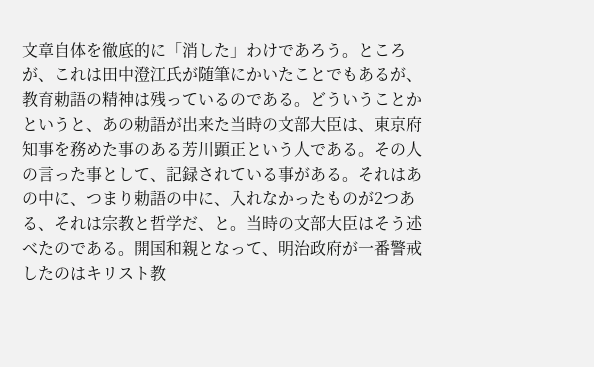文章自体を徹底的に「消した」わけであろう。ところが、これは田中澄江氏が随筆にかいたことでもあるが、教育勅語の精神は残っているのである。どういうことかというと、あの勅語が出来た当時の文部大臣は、東京府知事を務めた事のある芳川顕正という人である。その人の言った事として、記録されている事がある。それはあの中に、つまり勅語の中に、入れなかったものが2つある、それは宗教と哲学だ、と。当時の文部大臣はそう述べたのである。開国和親となって、明治政府が一番警戒したのはキリスト教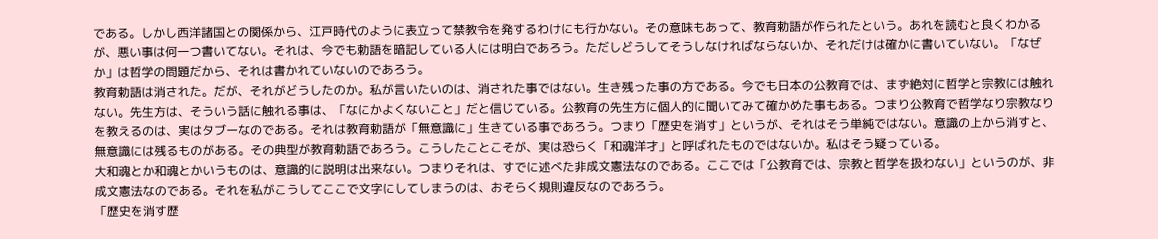である。しかし西洋諸国との関係から、江戸時代のように表立って禁教令を発するわけにも行かない。その意味もあって、教育勅語が作られたという。あれを読むと良くわかるが、悪い事は何一つ書いてない。それは、今でも勅語を暗記している人には明白であろう。ただしどうしてそうしなければならないか、それだけは確かに書いていない。「なぜか」は哲学の問題だから、それは書かれていないのであろう。
教育勅語は消された。だが、それがどうしたのか。私が言いたいのは、消された事ではない。生き残った事の方である。今でも日本の公教育では、まず絶対に哲学と宗教には触れない。先生方は、そういう話に触れる事は、「なにかよくないこと」だと信じている。公教育の先生方に個人的に聞いてみて確かめた事もある。つまり公教育で哲学なり宗教なりを教えるのは、実はタブーなのである。それは教育勅語が「無意識に」生きている事であろう。つまり「歴史を消す」というが、それはそう単純ではない。意識の上から消すと、無意識には残るものがある。その典型が教育勅語であろう。こうしたことこそが、実は恐らく「和魂洋才」と呼ばれたものではないか。私はそう疑っている。
大和魂とか和魂とかいうものは、意識的に説明は出来ない。つまりそれは、すでに述べた非成文憲法なのである。ここでは「公教育では、宗教と哲学を扱わない」というのが、非成文憲法なのである。それを私がこうしてここで文字にしてしまうのは、おそらく規則違反なのであろう。
「歴史を消す歴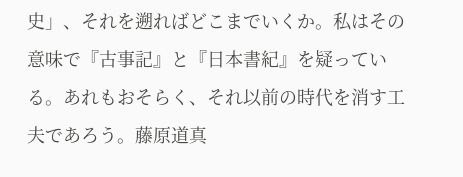史」、それを遡ればどこまでいくか。私はその意味で『古事記』と『日本書紀』を疑っている。あれもおそらく、それ以前の時代を消す工夫であろう。藤原道真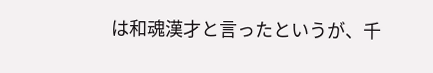は和魂漢才と言ったというが、千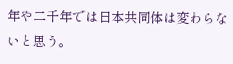年や二千年では日本共同体は変わらないと思う。